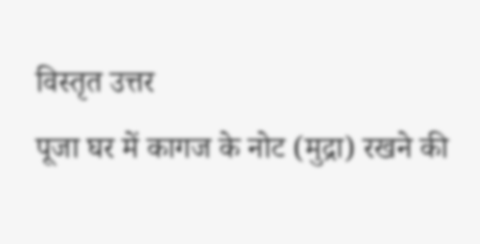विस्तृत उत्तर
पूजा घर में कागज के नोट (मुद्रा) रखने की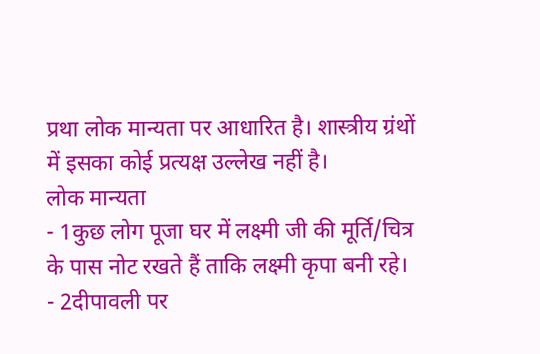प्रथा लोक मान्यता पर आधारित है। शास्त्रीय ग्रंथों में इसका कोई प्रत्यक्ष उल्लेख नहीं है।
लोक मान्यता
- 1कुछ लोग पूजा घर में लक्ष्मी जी की मूर्ति/चित्र के पास नोट रखते हैं ताकि लक्ष्मी कृपा बनी रहे।
- 2दीपावली पर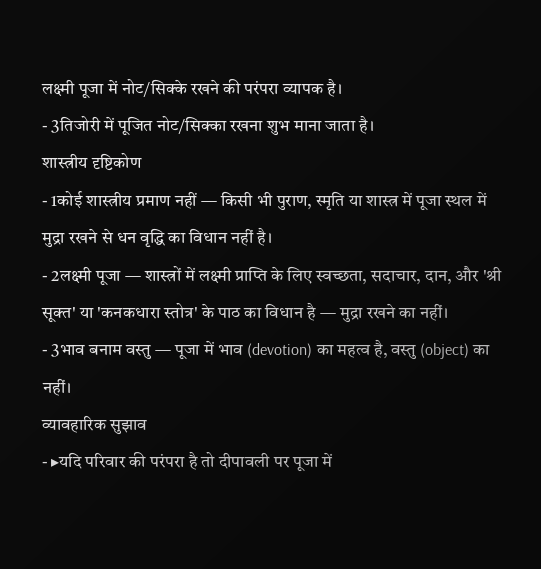लक्ष्मी पूजा में नोट/सिक्के रखने की परंपरा व्यापक है।
- 3तिजोरी में पूजित नोट/सिक्का रखना शुभ माना जाता है।
शास्त्रीय दृष्टिकोण
- 1कोई शास्त्रीय प्रमाण नहीं — किसी भी पुराण, स्मृति या शास्त्र में पूजा स्थल में मुद्रा रखने से धन वृद्धि का विधान नहीं है।
- 2लक्ष्मी पूजा — शास्त्रों में लक्ष्मी प्राप्ति के लिए स्वच्छता, सदाचार, दान, और 'श्री सूक्त' या 'कनकधारा स्तोत्र' के पाठ का विधान है — मुद्रा रखने का नहीं।
- 3भाव बनाम वस्तु — पूजा में भाव (devotion) का महत्व है, वस्तु (object) का नहीं।
व्यावहारिक सुझाव
- ▸यदि परिवार की परंपरा है तो दीपावली पर पूजा में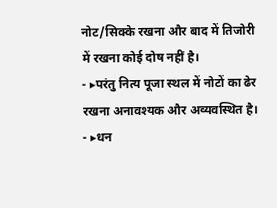नोट/सिक्के रखना और बाद में तिजोरी में रखना कोई दोष नहीं है।
- ▸परंतु नित्य पूजा स्थल में नोटों का ढेर रखना अनावश्यक और अव्यवस्थित है।
- ▸धन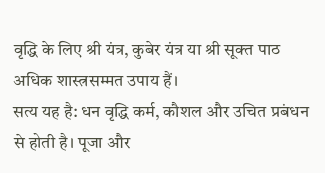वृद्धि के लिए श्री यंत्र, कुबेर यंत्र या श्री सूक्त पाठ अधिक शास्त्रसम्मत उपाय हैं।
सत्य यह है: धन वृद्धि कर्म, कौशल और उचित प्रबंधन से होती है। पूजा और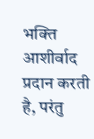भक्ति आशीर्वाद प्रदान करती है, परंतु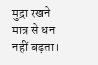मुद्रा रखने मात्र से धन नहीं बढ़ता।